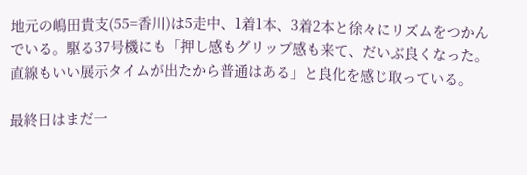地元の嶋田貴支(55=香川)は5走中、1着1本、3着2本と徐々にリズムをつかんでいる。駆る37号機にも「押し感もグリップ感も来て、だいぶ良くなった。直線もいい展示タイムが出たから普通はある」と良化を感じ取っている。

最終日はまだ一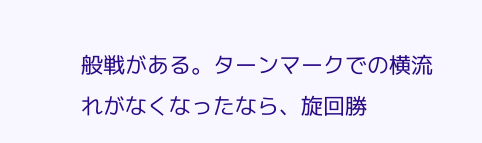般戦がある。ターンマークでの横流れがなくなったなら、旋回勝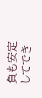負も安定してでき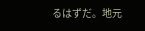るはずだ。地元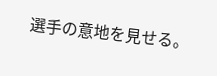選手の意地を見せる。